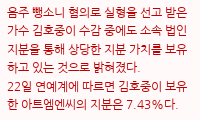음주 뺑소니 혐의로 실형을 선고 받은 가수 김호중이 수감 중에도 소속 법인 지분을 통해 상당한 지분 가치를 보유하고 있는 것으로 밝혀졌다.
22일 연예계에 따르면 김호중이 보유한 아트엠엔씨의 지분은 7.43%다.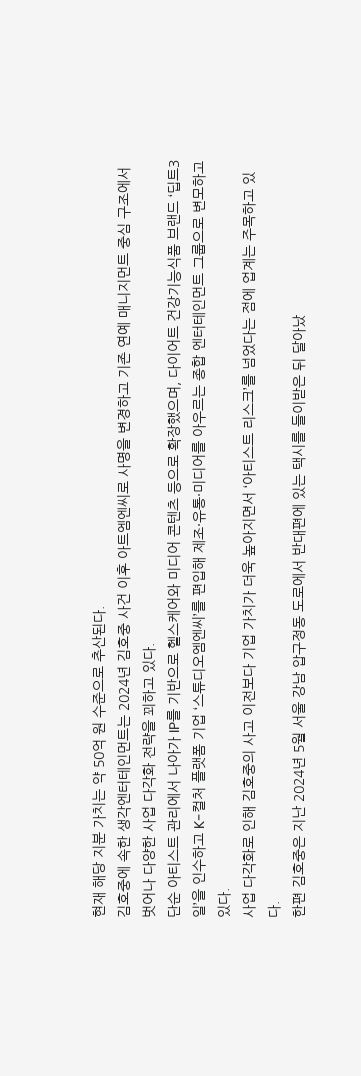현재 해당 지분 가치는 약 50억 원 수준으로 추산된다.
김호중에 속한 생각엔터테인먼트는 2024년 김호중 사건 이후 아트엠엔씨로 사명을 변경하고 기존 연예 매니지먼트 중심 구조에서 벗어나 다양한 사업 다각화 전략을 꾀하고 있다.
단순 아티스트 관리에서 나아가 IP를 기반으로 헬스케어와 미디어 콘텐츠 등으로 확장했으며, 다이어트 건강기능식품 브랜드 ‘딥트3일’을 인수하고 K-컬처 플랫폼 기업 ‘스튜디오엠엔씨’를 편입해 제조·유통·미디어를 아우르는 종합 엔터테인먼트 그룹으로 변모하고 있다.
사업 다각화로 인해 김호중의 사고 이전보다 기업 가치가 더욱 높아지면서 ‘아티스트 리스크’를 넘었다는 점에 업계는 주목하고 있다.
한편 김호중은 지난 2024년 5월 서울 강남 압구정동 도로에서 반대편에 있는 택시를 들이받은 뒤 달아났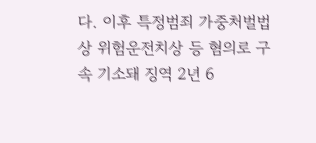다. 이후 특정범죄 가중처벌법상 위험운전치상 등 혐의로 구속 기소돼 징역 2년 6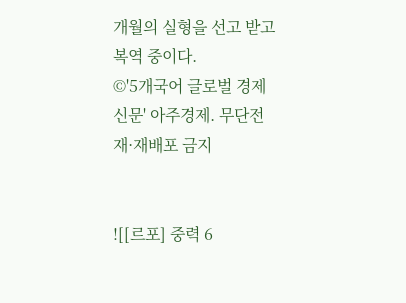개월의 실형을 선고 받고 복역 중이다.
©'5개국어 글로벌 경제신문' 아주경제. 무단전재·재배포 금지


![[르포] 중력 6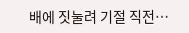배에 짓눌려 기절 직전…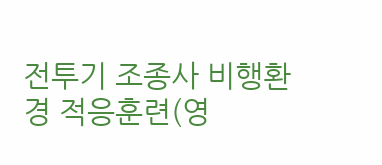전투기 조종사 비행환경 적응훈련(영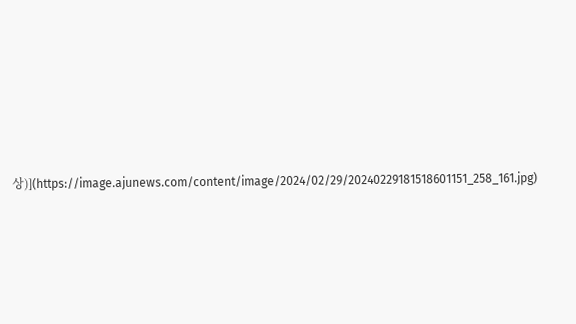상)](https://image.ajunews.com/content/image/2024/02/29/20240229181518601151_258_161.jpg)